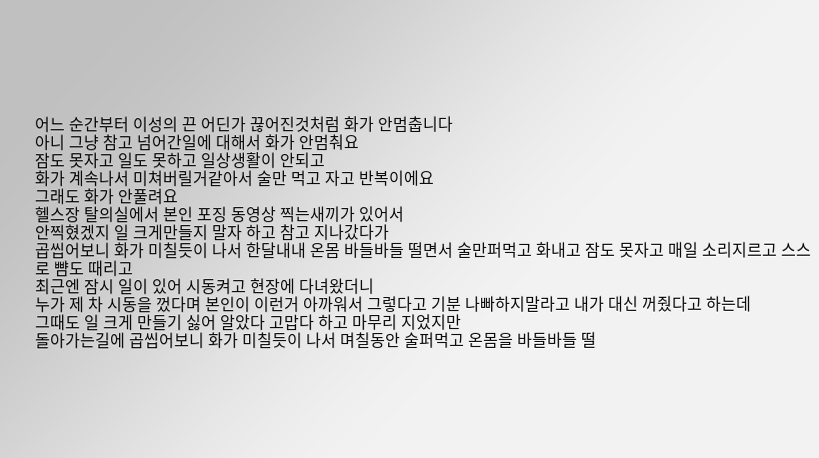어느 순간부터 이성의 끈 어딘가 끊어진것처럼 화가 안멈춥니다
아니 그냥 참고 넘어간일에 대해서 화가 안멈춰요
잠도 못자고 일도 못하고 일상생활이 안되고
화가 계속나서 미쳐버릴거같아서 술만 먹고 자고 반복이에요
그래도 화가 안풀려요
헬스장 탈의실에서 본인 포징 동영상 찍는새끼가 있어서
안찍혔겠지 일 크게만들지 말자 하고 참고 지나갔다가
곱씹어보니 화가 미칠듯이 나서 한달내내 온몸 바들바들 떨면서 술만퍼먹고 화내고 잠도 못자고 매일 소리지르고 스스로 뺨도 때리고
최근엔 잠시 일이 있어 시동켜고 현장에 다녀왔더니
누가 제 차 시동을 껐다며 본인이 이런거 아까워서 그렇다고 기분 나빠하지말라고 내가 대신 꺼줬다고 하는데
그때도 일 크게 만들기 싫어 알았다 고맙다 하고 마무리 지었지만
돌아가는길에 곱씹어보니 화가 미칠듯이 나서 며칠동안 술퍼먹고 온몸을 바들바들 떨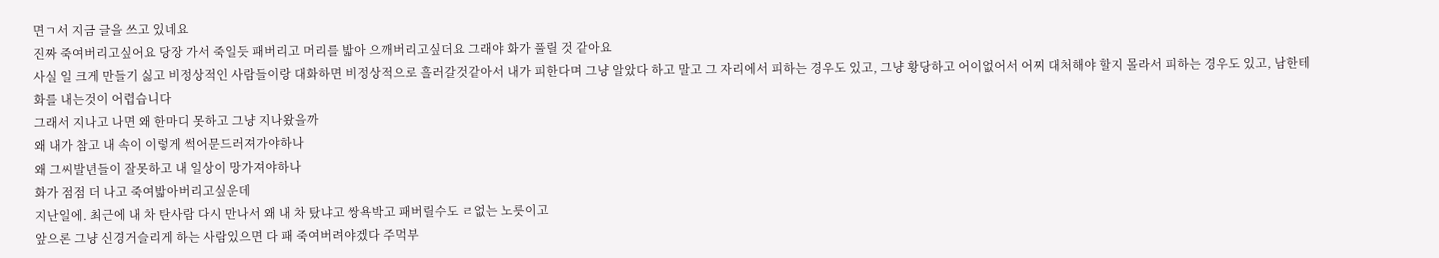면ㄱ서 지금 글을 쓰고 있네요
진짜 죽여버리고싶어요 당장 가서 죽일듯 패버리고 머리를 밟아 으깨버리고싶더요 그래야 화가 풀릴 것 같아요
사실 일 크게 만들기 싫고 비정상적인 사람들이랑 대화하면 비정상적으로 흘러갈것같아서 내가 피한다며 그냥 알았다 하고 말고 그 자리에서 피하는 경우도 있고, 그냥 황당하고 어이없어서 어찌 대처해야 할지 몰라서 피하는 경우도 있고, 남한테 화를 내는것이 어렵습니다
그래서 지나고 나면 왜 한마디 못하고 그냥 지나왔을까
왜 내가 참고 내 속이 이렇게 썩어문드러져가야하나
왜 그씨발년들이 잘못하고 내 일상이 망가져야하나
화가 점점 더 나고 죽여밟아버리고싶운데
지난일에. 최근에 내 차 탄사람 다시 만나서 왜 내 차 탔냐고 쌍욕박고 패버릴수도 ㄹ없는 노릇이고
앞으론 그냥 신경거슬리게 하는 사람있으면 다 패 죽여버려야겠다 주먹부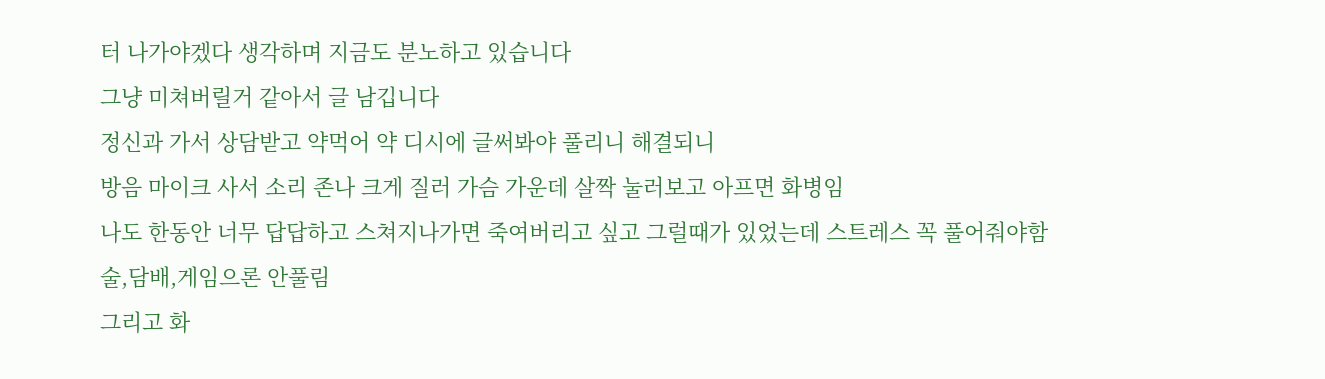터 나가야겠다 생각하며 지금도 분노하고 있습니다
그냥 미쳐버릴거 같아서 글 남깁니다
정신과 가서 상담받고 약먹어 약 디시에 글써봐야 풀리니 해결되니
방음 마이크 사서 소리 존나 크게 질러 가슴 가운데 살짝 눌러보고 아프면 화병임
나도 한동안 너무 답답하고 스쳐지나가면 죽여버리고 싶고 그럴때가 있었는데 스트레스 꼭 풀어줘야함 술,담배,게임으론 안풀림
그리고 화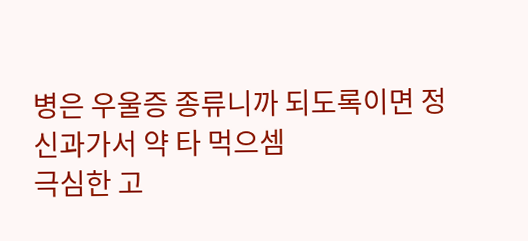병은 우울증 종류니까 되도록이면 정신과가서 약 타 먹으셈
극심한 고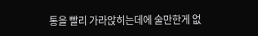통을 빨리 가라앉히는데에 술만한게 없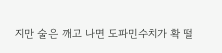지만 술은 깨고 나면 도파민수치가 확 떨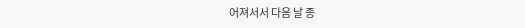어져서서 다음 날 종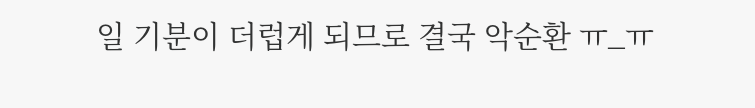일 기분이 더럽게 되므로 결국 악순환 ㅠ_ㅠ